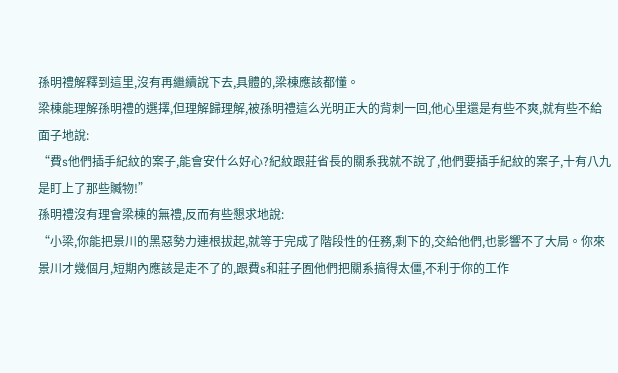孫明禮解釋到這里,沒有再繼續說下去,具體的,梁棟應該都懂。
梁棟能理解孫明禮的選擇,但理解歸理解,被孫明禮這么光明正大的背刺一回,他心里還是有些不爽,就有些不給面子地說:
“費s他們插手紀紋的案子,能會安什么好心?紀紋跟莊省長的關系我就不說了,他們要插手紀紋的案子,十有八九是盯上了那些贓物!”
孫明禮沒有理會梁棟的無禮,反而有些懇求地說:
“小梁,你能把景川的黑惡勢力連根拔起,就等于完成了階段性的任務,剩下的,交給他們,也影響不了大局。你來景川才幾個月,短期內應該是走不了的,跟費s和莊子囿他們把關系搞得太僵,不利于你的工作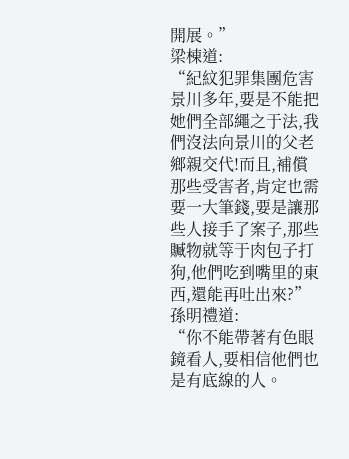開展。”
梁棟道:
“紀紋犯罪集團危害景川多年,要是不能把她們全部繩之于法,我們沒法向景川的父老鄉親交代!而且,補償那些受害者,肯定也需要一大筆錢,要是讓那些人接手了案子,那些贓物就等于肉包子打狗,他們吃到嘴里的東西,還能再吐出來?”
孫明禮道:
“你不能帶著有色眼鏡看人,要相信他們也是有底線的人。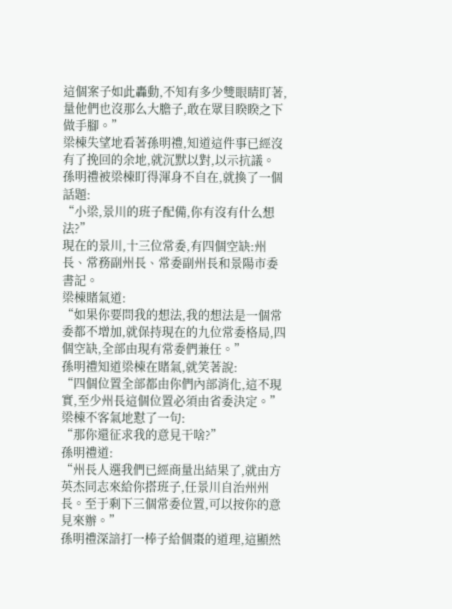這個案子如此轟動,不知有多少雙眼睛盯著,量他們也沒那么大膽子,敢在眾目睽睽之下做手腳。”
梁棟失望地看著孫明禮,知道這件事已經沒有了挽回的余地,就沉默以對,以示抗議。
孫明禮被梁棟盯得渾身不自在,就換了一個話題:
“小梁,景川的班子配備,你有沒有什么想法?”
現在的景川,十三位常委,有四個空缺:州長、常務副州長、常委副州長和景陽市委書記。
梁棟賭氣道:
“如果你要問我的想法,我的想法是一個常委都不增加,就保持現在的九位常委格局,四個空缺,全部由現有常委們兼任。”
孫明禮知道梁棟在賭氣,就笑著說:
“四個位置全部都由你們內部消化,這不現實,至少州長這個位置必須由省委決定。”
梁棟不客氣地懟了一句:
“那你還征求我的意見干啥?”
孫明禮道:
“州長人選我們已經商量出結果了,就由方英杰同志來給你搭班子,任景川自治州州長。至于剩下三個常委位置,可以按你的意見來辦。”
孫明禮深諳打一棒子給個棗的道理,這顯然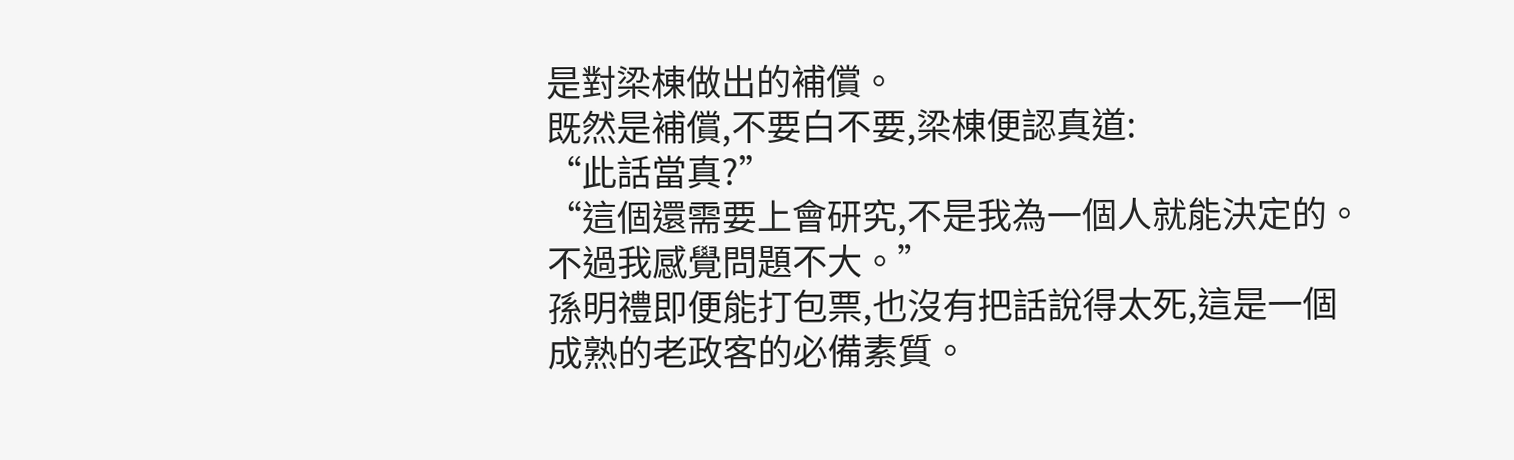是對梁棟做出的補償。
既然是補償,不要白不要,梁棟便認真道:
“此話當真?”
“這個還需要上會研究,不是我為一個人就能決定的。不過我感覺問題不大。”
孫明禮即便能打包票,也沒有把話說得太死,這是一個成熟的老政客的必備素質。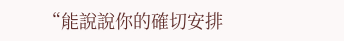“能說說你的確切安排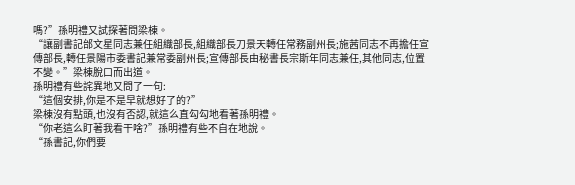嗎?”孫明禮又試探著問梁棟。
“讓副書記邰文星同志兼任組織部長,組織部長刀景天轉任常務副州長;施茜同志不再擔任宣傳部長,轉任景陽市委書記兼常委副州長;宣傳部長由秘書長宗斯年同志兼任,其他同志,位置不變。”梁棟脫口而出道。
孫明禮有些詫異地又問了一句:
“這個安排,你是不是早就想好了的?”
梁棟沒有點頭,也沒有否認,就這么直勾勾地看著孫明禮。
“你老這么盯著我看干啥?”孫明禮有些不自在地說。
“孫書記,你們要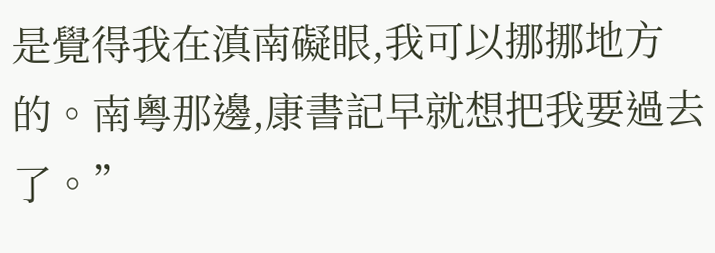是覺得我在滇南礙眼,我可以挪挪地方的。南粵那邊,康書記早就想把我要過去了。”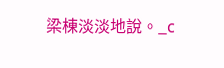梁棟淡淡地說。_c